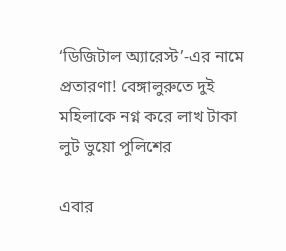‘ডিজিটাল অ্যারেস্ট’-এর নামে প্রতারণা! বেঙ্গালুরুতে দুই মহিলাকে নগ্ন করে লাখ টাকা লুট ভুয়ো পুলিশের

এবার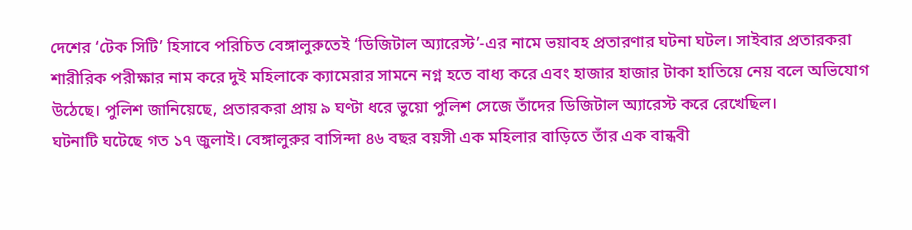দেশের ‘টেক সিটি’ হিসাবে পরিচিত বেঙ্গালুরুতেই ‘ডিজিটাল অ্যারেস্ট’-এর নামে ভয়াবহ প্রতারণার ঘটনা ঘটল। সাইবার প্রতারকরা শারীরিক পরীক্ষার নাম করে দুই মহিলাকে ক্যামেরার সামনে নগ্ন হতে বাধ্য করে এবং হাজার হাজার টাকা হাতিয়ে নেয় বলে অভিযোগ উঠেছে। পুলিশ জানিয়েছে, প্রতারকরা প্রায় ৯ ঘণ্টা ধরে ভুয়ো পুলিশ সেজে তাঁদের ডিজিটাল অ্যারেস্ট করে রেখেছিল।
ঘটনাটি ঘটেছে গত ১৭ জুলাই। বেঙ্গালুরুর বাসিন্দা ৪৬ বছর বয়সী এক মহিলার বাড়িতে তাঁর এক বান্ধবী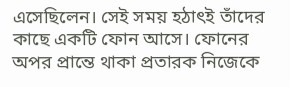এসেছিলেন। সেই সময় হঠাৎই তাঁদের কাছে একটি ফোন আসে। ফোনের অপর প্রান্তে থাকা প্রতারক নিজেকে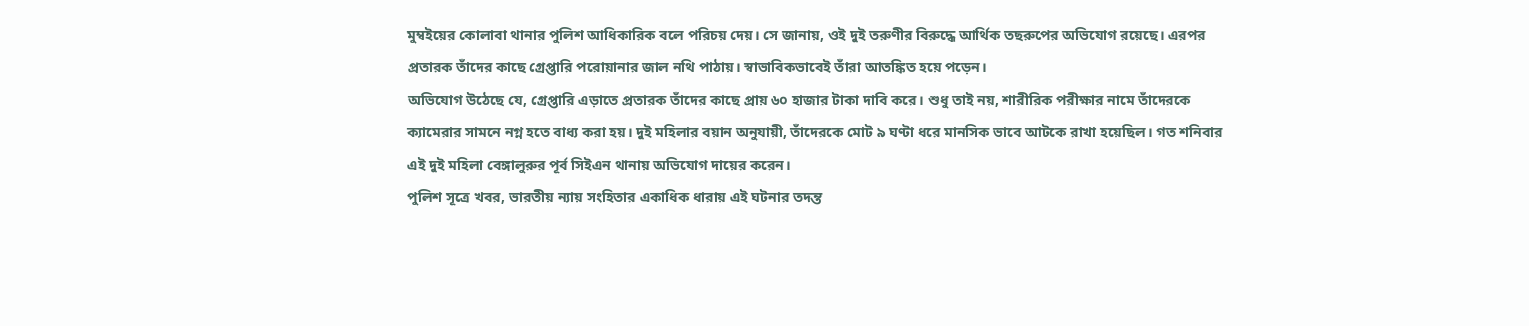মুম্বইয়ের কোলাবা থানার পুলিশ আধিকারিক বলে পরিচয় দেয়। সে জানায়, ওই দুই তরুণীর বিরুদ্ধে আর্থিক তছরুপের অভিযোগ রয়েছে। এরপর প্রতারক তাঁদের কাছে গ্রেপ্তারি পরোয়ানার জাল নথি পাঠায়। স্বাভাবিকভাবেই তাঁরা আতঙ্কিত হয়ে পড়েন।
অভিযোগ উঠেছে যে, গ্রেপ্তারি এড়াতে প্রতারক তাঁদের কাছে প্রায় ৬০ হাজার টাকা দাবি করে। শুধু তাই নয়, শারীরিক পরীক্ষার নামে তাঁদেরকে ক্যামেরার সামনে নগ্ন হতে বাধ্য করা হয়। দুই মহিলার বয়ান অনুযায়ী, তাঁদেরকে মোট ৯ ঘণ্টা ধরে মানসিক ভাবে আটকে রাখা হয়েছিল। গত শনিবার এই দুই মহিলা বেঙ্গালুরুর পূর্ব সিইএন থানায় অভিযোগ দায়ের করেন।
পুলিশ সূত্রে খবর, ভারতীয় ন্যায় সংহিতার একাধিক ধারায় এই ঘটনার তদন্ত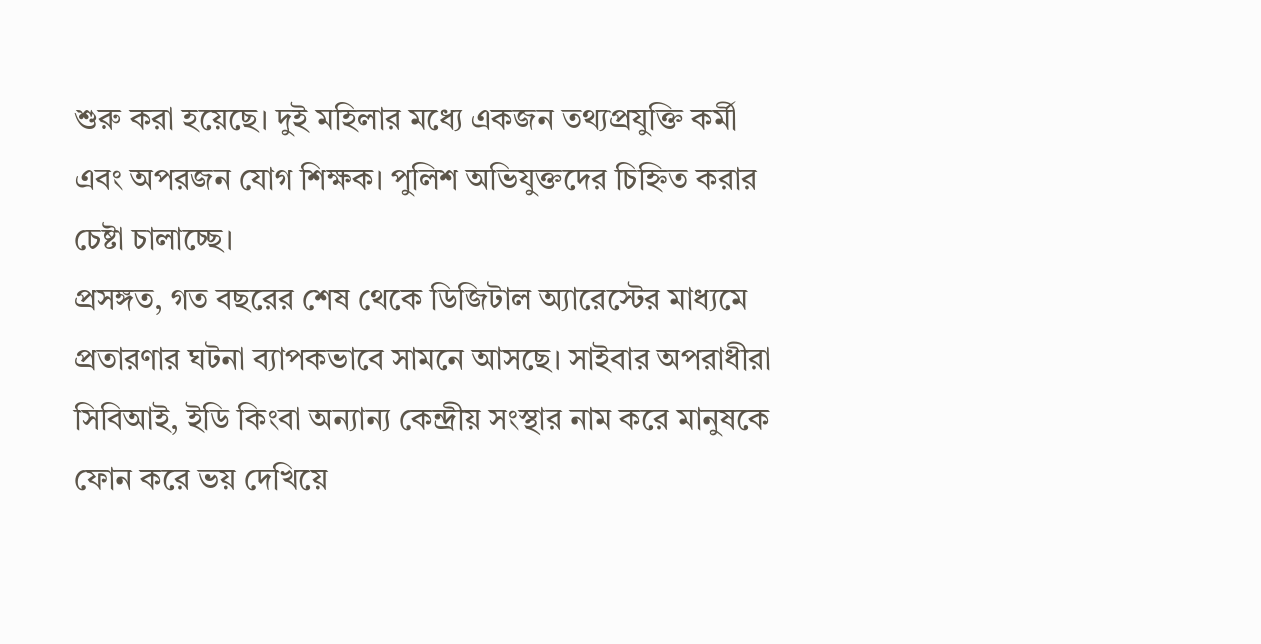শুরু করা হয়েছে। দুই মহিলার মধ্যে একজন তথ্যপ্রযুক্তি কর্মী এবং অপরজন যোগ শিক্ষক। পুলিশ অভিযুক্তদের চিহ্নিত করার চেষ্টা চালাচ্ছে।
প্রসঙ্গত, গত বছরের শেষ থেকে ডিজিটাল অ্যারেস্টের মাধ্যমে প্রতারণার ঘটনা ব্যাপকভাবে সামনে আসছে। সাইবার অপরাধীরা সিবিআই, ইডি কিংবা অন্যান্য কেন্দ্রীয় সংস্থার নাম করে মানুষকে ফোন করে ভয় দেখিয়ে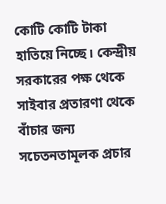কোটি কোটি টাকা হাতিয়ে নিচ্ছে। কেন্দ্রীয় সরকারের পক্ষ থেকে সাইবার প্রতারণা থেকে বাঁচার জন্য সচেতনতামূলক প্রচার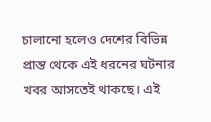চালানো হলেও দেশের বিভিন্ন প্রান্ত থেকে এই ধরনের ঘটনার খবর আসতেই থাকছে। এই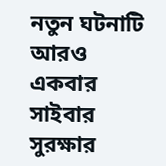নতুন ঘটনাটি আরও একবার সাইবার সুরক্ষার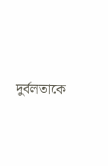দুর্বলতাকে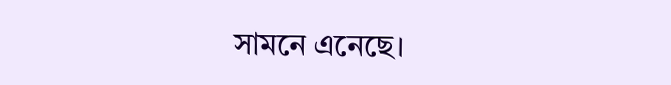সামনে এনেছে।